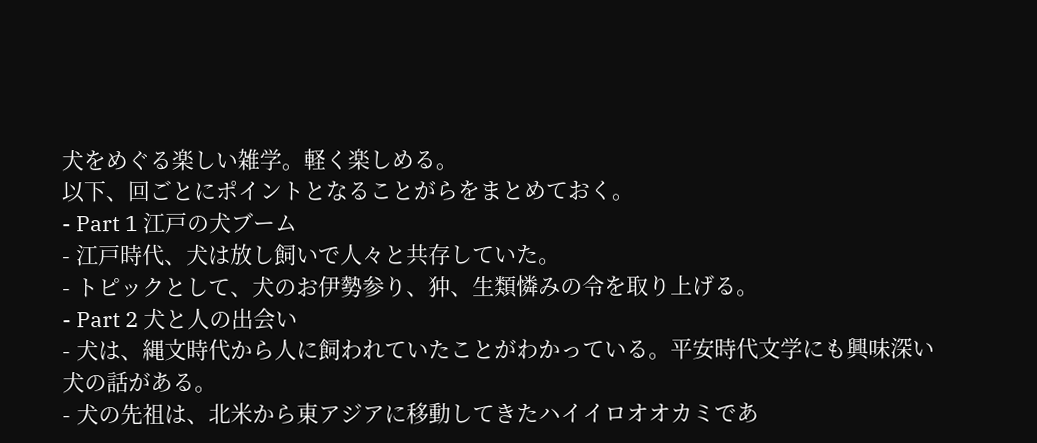犬をめぐる楽しい雑学。軽く楽しめる。
以下、回ごとにポイントとなることがらをまとめておく。
- Part 1 江戸の犬ブーム
- 江戸時代、犬は放し飼いで人々と共存していた。
- トピックとして、犬のお伊勢参り、狆、生類憐みの令を取り上げる。
- Part 2 犬と人の出会い
- 犬は、縄文時代から人に飼われていたことがわかっている。平安時代文学にも興味深い犬の話がある。
- 犬の先祖は、北米から東アジアに移動してきたハイイロオオカミであ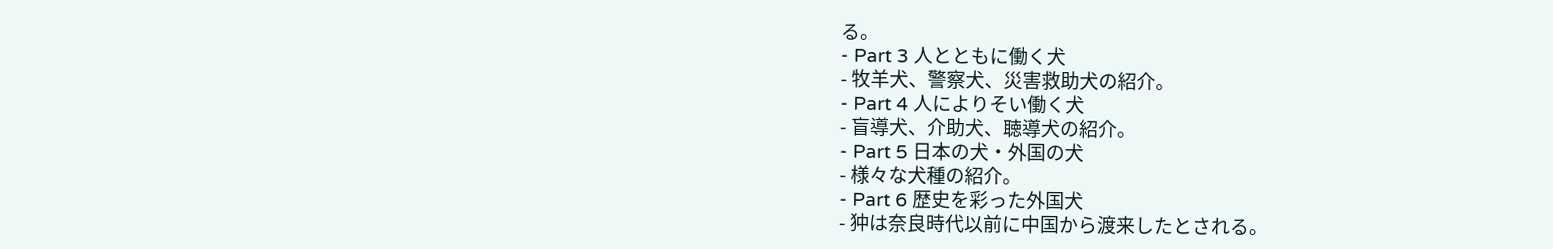る。
- Part 3 人とともに働く犬
- 牧羊犬、警察犬、災害救助犬の紹介。
- Part 4 人によりそい働く犬
- 盲導犬、介助犬、聴導犬の紹介。
- Part 5 日本の犬・外国の犬
- 様々な犬種の紹介。
- Part 6 歴史を彩った外国犬
- 狆は奈良時代以前に中国から渡来したとされる。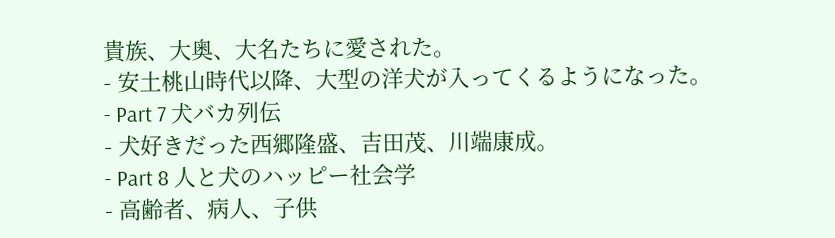貴族、大奥、大名たちに愛された。
- 安土桃山時代以降、大型の洋犬が入ってくるようになった。
- Part 7 犬バカ列伝
- 犬好きだった西郷隆盛、吉田茂、川端康成。
- Part 8 人と犬のハッピー社会学
- 高齢者、病人、子供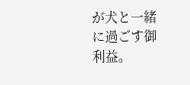が犬と一緒に過ごす御利益。